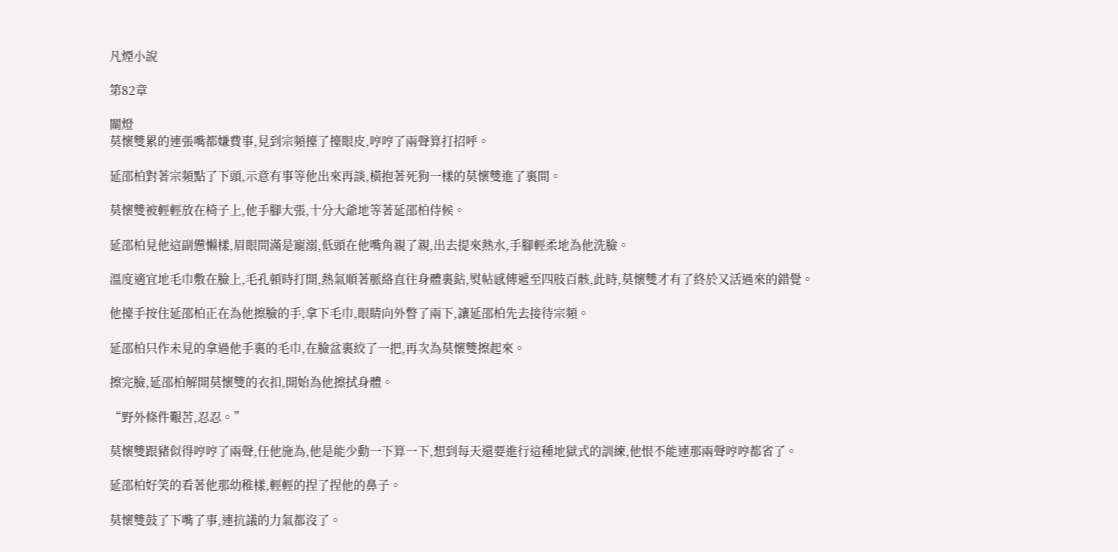凡煙小說

第82章

關燈
莫懷雙累的連張嘴都嫌費事,見到宗頻擡了擡眼皮,哼哼了兩聲算打招呼。

延邵柏對著宗頻點了下頭,示意有事等他出來再談,橫抱著死狗一樣的莫懷雙進了裏間。

莫懷雙被輕輕放在椅子上,他手腳大張,十分大爺地等著延邵柏侍候。

延邵柏見他這副憊懶樣,眉眼間滿是寵溺,低頭在他嘴角親了親,出去提來熱水,手腳輕柔地為他洗臉。

溫度適宜地毛巾敷在臉上,毛孔頓時打開,熱氣順著脈絡直往身體裏鉆,熨帖感傳遞至四肢百骸,此時,莫懷雙才有了終於又活過來的錯覺。

他擡手按住延邵柏正在為他擦臉的手,拿下毛巾,眼睛向外瞥了兩下,讓延邵柏先去接待宗頻。

延邵柏只作未見的拿過他手裏的毛巾,在臉盆裏絞了一把,再次為莫懷雙擦起來。

擦完臉,延邵柏解開莫懷雙的衣扣,開始為他擦拭身體。

“野外條件艱苦,忍忍。”

莫懷雙跟豬似得哼哼了兩聲,任他施為,他是能少動一下算一下,想到每天還要進行這種地獄式的訓練,他恨不能連那兩聲哼哼都省了。

延邵柏好笑的看著他那幼稚樣,輕輕的捏了捏他的鼻子。

莫懷雙鼓了下嘴了事,連抗議的力氣都沒了。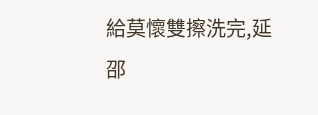給莫懷雙擦洗完,延邵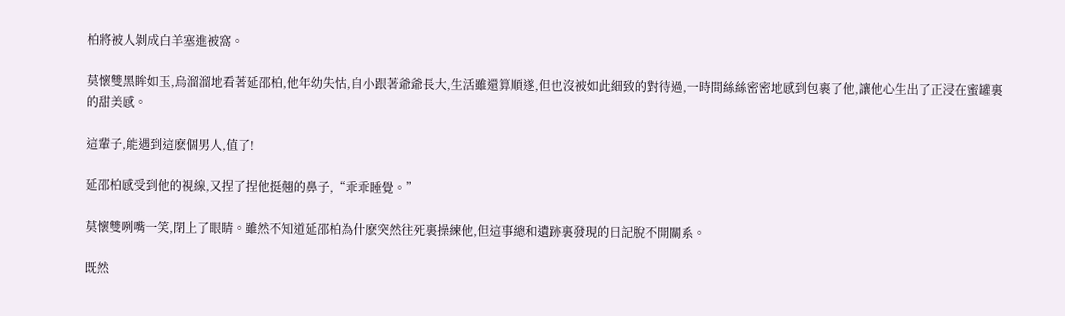柏將被人剝成白羊塞進被窩。

莫懷雙黑眸如玉,烏溜溜地看著延邵柏,他年幼失怙,自小跟著爺爺長大,生活雖還算順遂,但也沒被如此細致的對待過,一時間絲絲密密地感到包裹了他,讓他心生出了正浸在蜜罐裏的甜美感。

這輩子,能遇到這麽個男人,值了!

延邵柏感受到他的視線,又捏了捏他挺翹的鼻子,“乖乖睡覺。”

莫懷雙咧嘴一笑,閉上了眼睛。雖然不知道延邵柏為什麽突然往死裏操練他,但這事總和遺跡裏發現的日記脫不開關系。

既然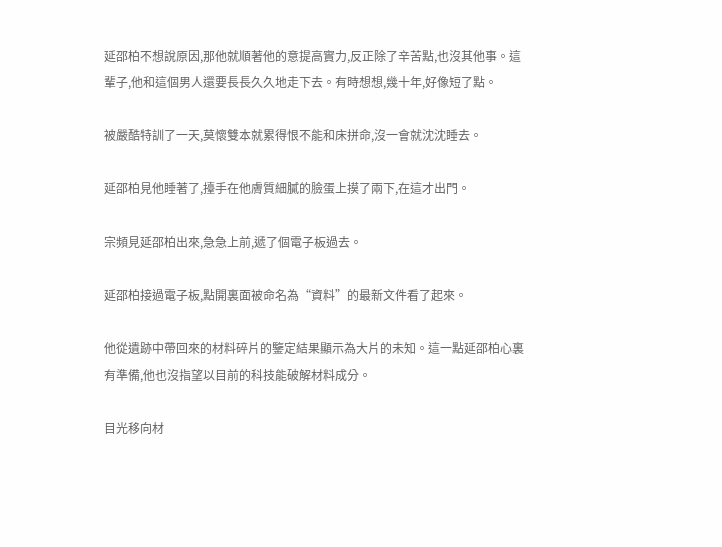延邵柏不想說原因,那他就順著他的意提高實力,反正除了辛苦點,也沒其他事。這輩子,他和這個男人還要長長久久地走下去。有時想想,幾十年,好像短了點。

被嚴酷特訓了一天,莫懷雙本就累得恨不能和床拼命,沒一會就沈沈睡去。

延邵柏見他睡著了,擡手在他膚質細膩的臉蛋上摸了兩下,在這才出門。

宗頻見延邵柏出來,急急上前,遞了個電子板過去。

延邵柏接過電子板,點開裏面被命名為“資料”的最新文件看了起來。

他從遺跡中帶回來的材料碎片的鑒定結果顯示為大片的未知。這一點延邵柏心裏有準備,他也沒指望以目前的科技能破解材料成分。

目光移向材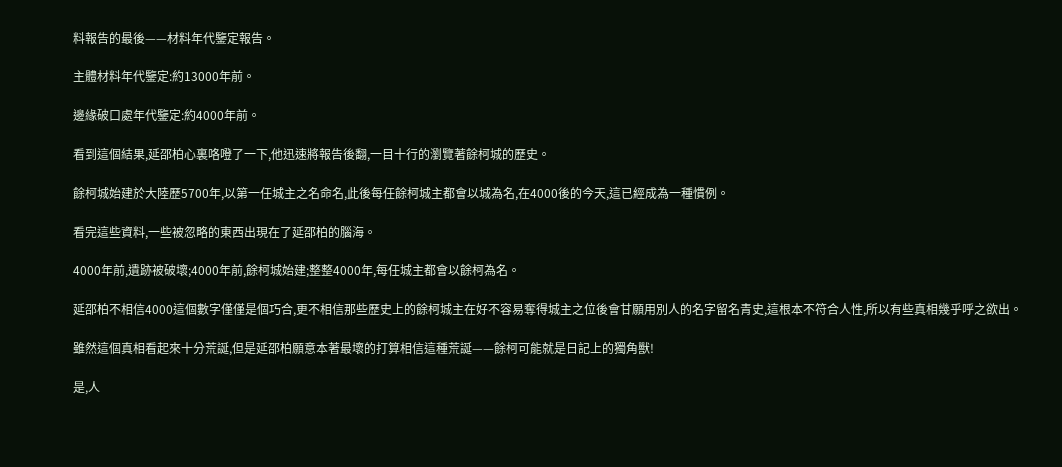料報告的最後——材料年代鑒定報告。

主體材料年代鑒定:約13000年前。

邊緣破口處年代鑒定:約4000年前。

看到這個結果,延邵柏心裏咯噔了一下,他迅速將報告後翻,一目十行的瀏覽著餘柯城的歷史。

餘柯城始建於大陸歷5700年,以第一任城主之名命名,此後每任餘柯城主都會以城為名,在4000後的今天,這已經成為一種慣例。

看完這些資料,一些被忽略的東西出現在了延邵柏的腦海。

4000年前,遺跡被破壞;4000年前,餘柯城始建;整整4000年,每任城主都會以餘柯為名。

延邵柏不相信4000這個數字僅僅是個巧合,更不相信那些歷史上的餘柯城主在好不容易奪得城主之位後會甘願用別人的名字留名青史,這根本不符合人性,所以有些真相幾乎呼之欲出。

雖然這個真相看起來十分荒誕,但是延邵柏願意本著最壞的打算相信這種荒誕——餘柯可能就是日記上的獨角獸!

是,人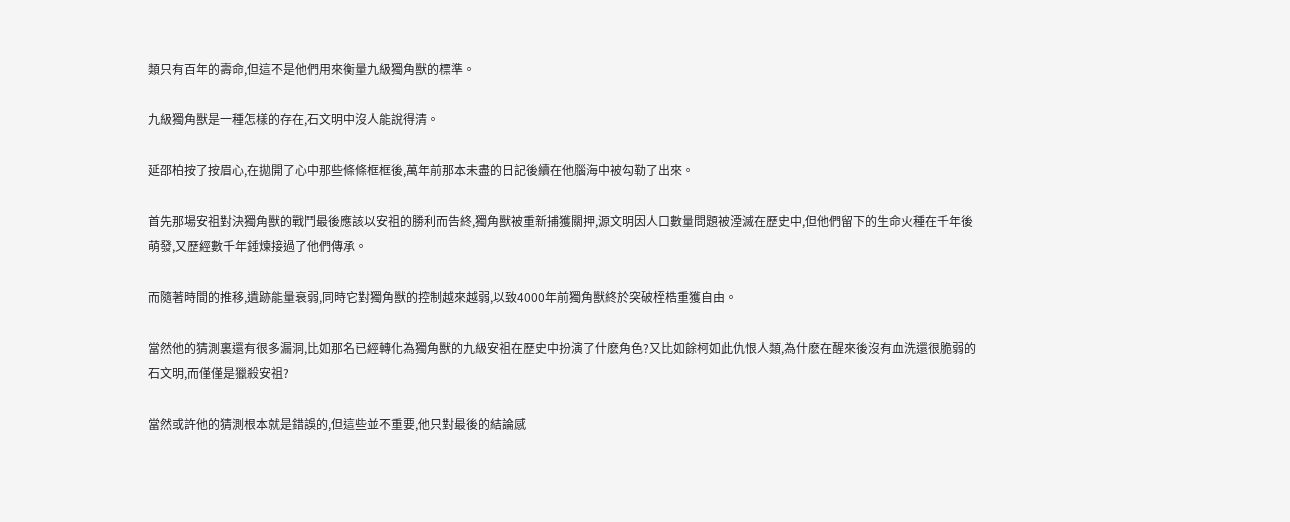類只有百年的壽命,但這不是他們用來衡量九級獨角獸的標準。

九級獨角獸是一種怎樣的存在,石文明中沒人能說得清。

延邵柏按了按眉心,在拋開了心中那些條條框框後,萬年前那本未盡的日記後續在他腦海中被勾勒了出來。

首先那場安祖對決獨角獸的戰鬥最後應該以安祖的勝利而告終,獨角獸被重新捕獲關押,源文明因人口數量問題被湮滅在歷史中,但他們留下的生命火種在千年後萌發,又歷經數千年錘煉接過了他們傳承。

而隨著時間的推移,遺跡能量衰弱,同時它對獨角獸的控制越來越弱,以致4000年前獨角獸終於突破桎梏重獲自由。

當然他的猜測裏還有很多漏洞,比如那名已經轉化為獨角獸的九級安祖在歷史中扮演了什麽角色?又比如餘柯如此仇恨人類,為什麽在醒來後沒有血洗還很脆弱的石文明,而僅僅是獵殺安祖?

當然或許他的猜測根本就是錯誤的,但這些並不重要,他只對最後的結論感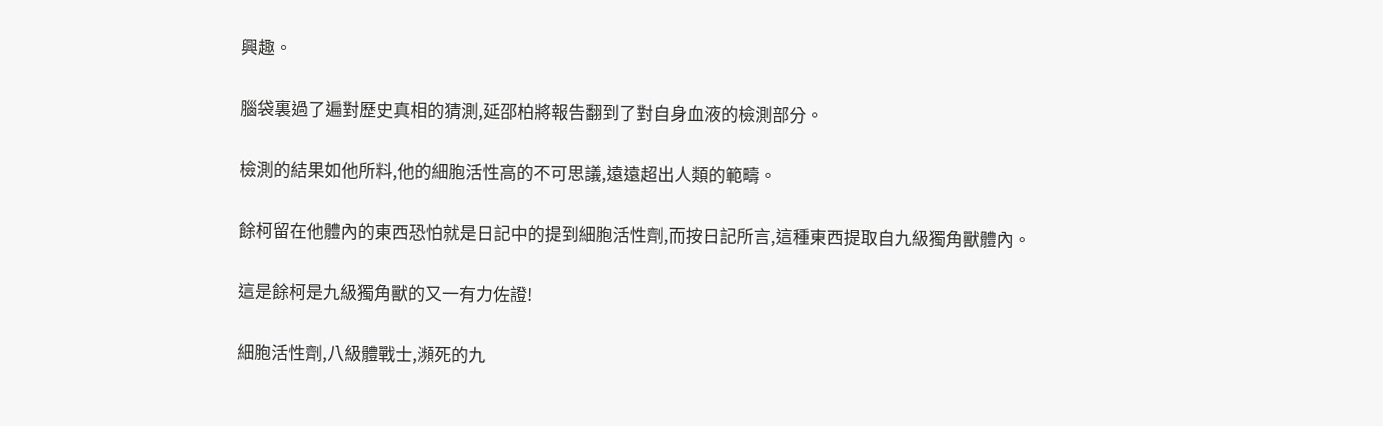興趣。

腦袋裏過了遍對歷史真相的猜測,延邵柏將報告翻到了對自身血液的檢測部分。

檢測的結果如他所料,他的細胞活性高的不可思議,遠遠超出人類的範疇。

餘柯留在他體內的東西恐怕就是日記中的提到細胞活性劑,而按日記所言,這種東西提取自九級獨角獸體內。

這是餘柯是九級獨角獸的又一有力佐證!

細胞活性劑,八級體戰士,瀕死的九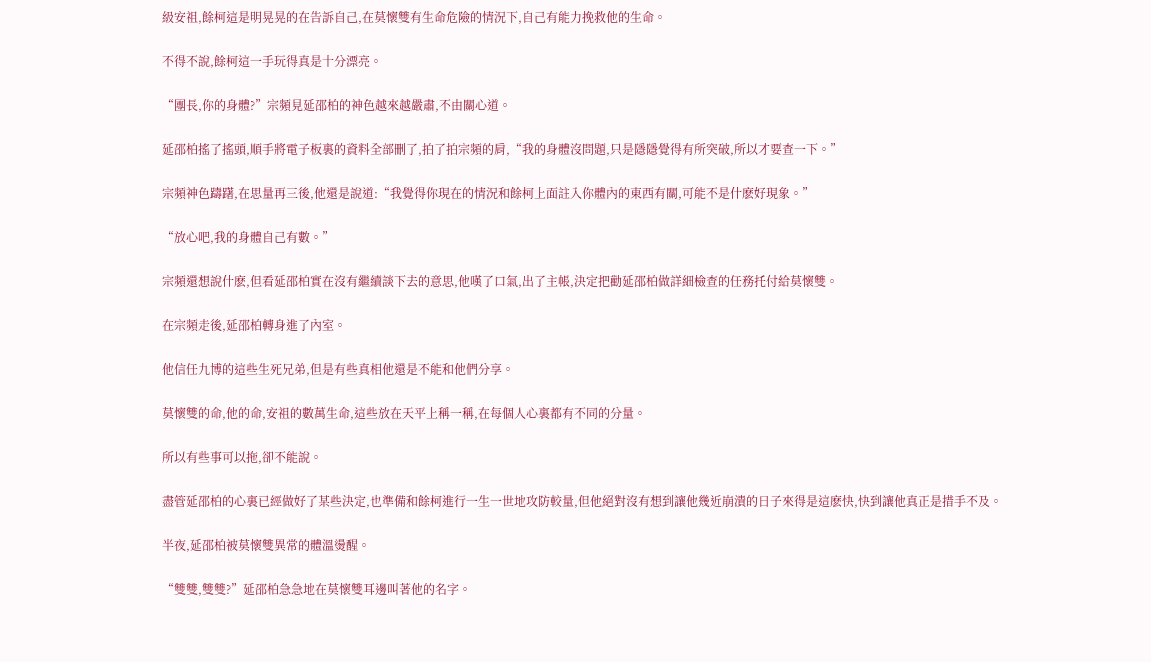級安祖,餘柯這是明晃晃的在告訴自己,在莫懷雙有生命危險的情況下,自己有能力挽救他的生命。

不得不說,餘柯這一手玩得真是十分漂亮。

“團長,你的身體?”宗頻見延邵柏的神色越來越嚴肅,不由關心道。

延邵柏搖了搖頭,順手將電子板裏的資料全部刪了,拍了拍宗頻的肩,“我的身體沒問題,只是隱隱覺得有所突破,所以才要查一下。”

宗頻神色躊躇,在思量再三後,他還是說道:“我覺得你現在的情況和餘柯上面註入你體內的東西有關,可能不是什麽好現象。”

“放心吧,我的身體自己有數。”

宗頻還想說什麽,但看延邵柏實在沒有繼續談下去的意思,他嘆了口氣,出了主帳,決定把勸延邵柏做詳細檢查的任務托付給莫懷雙。

在宗頻走後,延邵柏轉身進了內室。

他信任九博的這些生死兄弟,但是有些真相他還是不能和他們分享。

莫懷雙的命,他的命,安祖的數萬生命,這些放在天平上稱一稱,在每個人心裏都有不同的分量。

所以有些事可以拖,卻不能說。

盡管延邵柏的心裏已經做好了某些決定,也準備和餘柯進行一生一世地攻防較量,但他絕對沒有想到讓他幾近崩潰的日子來得是這麽快,快到讓他真正是措手不及。

半夜,延邵柏被莫懷雙異常的體溫燙醒。

“雙雙,雙雙?”延邵柏急急地在莫懷雙耳邊叫著他的名字。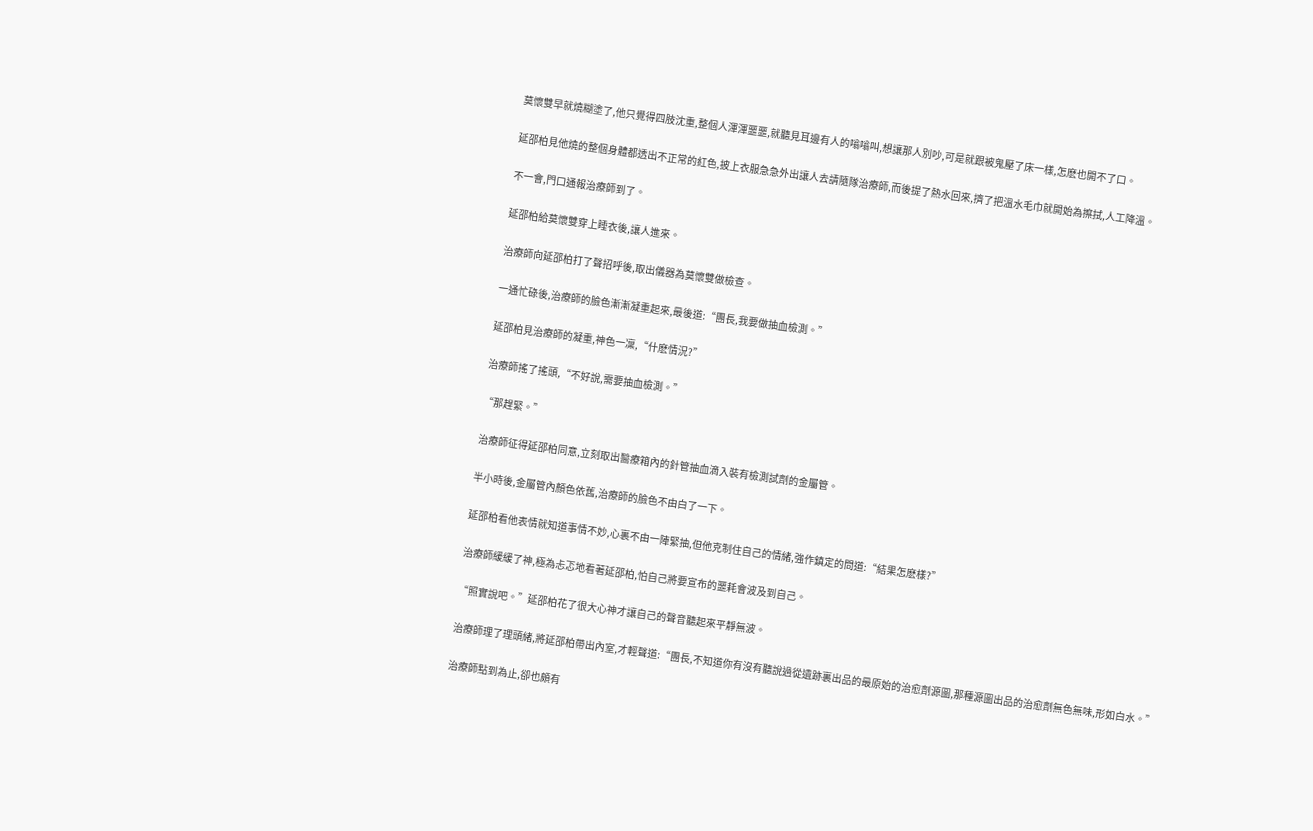莫懷雙早就燒糊塗了,他只覺得四肢沈重,整個人渾渾噩噩,就聽見耳邊有人的嗡嗡叫,想讓那人別吵,可是就跟被鬼壓了床一樣,怎麽也開不了口。

延邵柏見他燒的整個身體都透出不正常的紅色,披上衣服急急外出讓人去請隨隊治療師,而後提了熱水回來,擠了把溫水毛巾就開始為擦拭,人工降溫。

不一會,門口通報治療師到了。

延邵柏給莫懷雙穿上睡衣後,讓人進來。

治療師向延邵柏打了聲招呼後,取出儀器為莫懷雙做檢查。

一通忙碌後,治療師的臉色漸漸凝重起來,最後道:“團長,我要做抽血檢測。”

延邵柏見治療師的凝重,神色一凜,“什麽情況?”

治療師搖了搖頭,“不好說,需要抽血檢測。”

“那趕緊。”

治療師征得延邵柏同意,立刻取出醫療箱內的針管抽血滴入裝有檢測試劑的金屬管。

半小時後,金屬管內顏色依舊,治療師的臉色不由白了一下。

延邵柏看他表情就知道事情不妙,心裏不由一陣緊抽,但他克制住自己的情緒,強作鎮定的問道:“結果怎麽樣?”

治療師緩緩了神,極為忐忑地看著延邵柏,怕自己將要宣布的噩耗會波及到自己。

“照實說吧。”延邵柏花了很大心神才讓自己的聲音聽起來平靜無波。

治療師理了理頭緒,將延邵柏帶出內室,才輕聲道:“團長,不知道你有沒有聽說過從遺跡裏出品的最原始的治愈劑源圖,那種源圖出品的治愈劑無色無味,形如白水。”

治療師點到為止,卻也頗有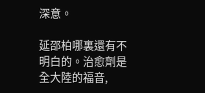深意。

延邵柏哪裏還有不明白的。治愈劑是全大陸的福音,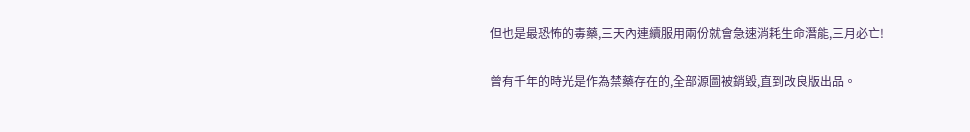但也是最恐怖的毒藥,三天內連續服用兩份就會急速消耗生命潛能,三月必亡!

曾有千年的時光是作為禁藥存在的,全部源圖被銷毀,直到改良版出品。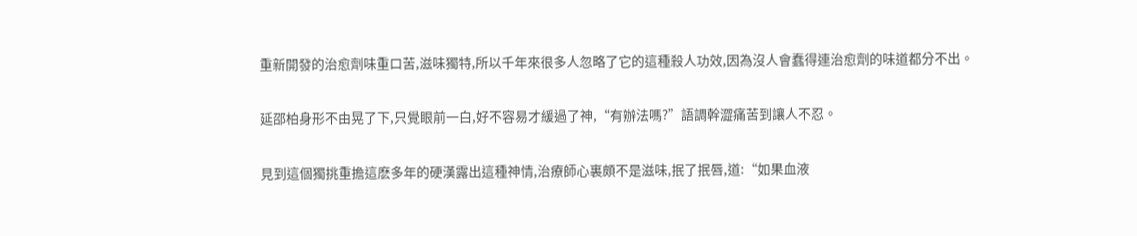重新開發的治愈劑味重口苦,滋味獨特,所以千年來很多人忽略了它的這種殺人功效,因為沒人會蠢得連治愈劑的味道都分不出。

延邵柏身形不由晃了下,只覺眼前一白,好不容易才緩過了神,“有辦法嗎?”語調幹澀痛苦到讓人不忍。

見到這個獨挑重擔這麽多年的硬漢露出這種神情,治療師心裏頗不是滋味,抿了抿唇,道:“如果血液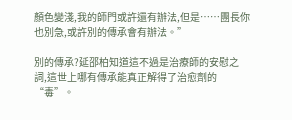顏色變淺,我的師門或許還有辦法,但是……團長你也別急,或許別的傳承會有辦法。”

別的傳承?延邵柏知道這不過是治療師的安慰之詞,這世上哪有傳承能真正解得了治愈劑的“毒”。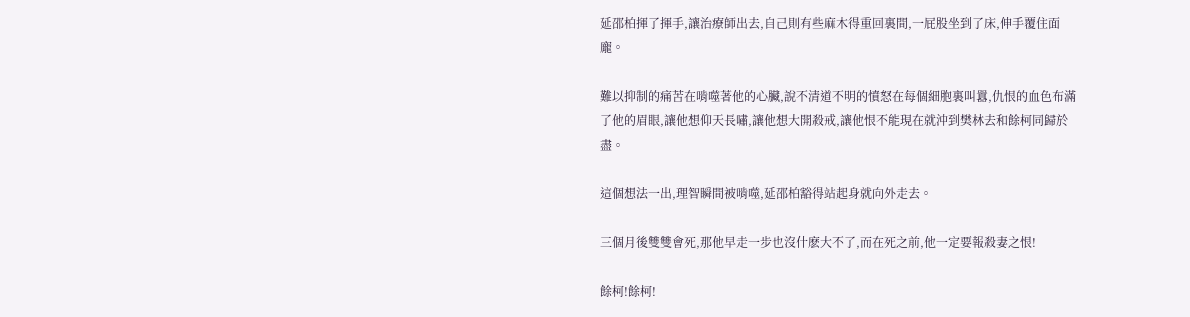延邵柏揮了揮手,讓治療師出去,自己則有些麻木得重回裏間,一屁股坐到了床,伸手覆住面龐。

難以抑制的痛苦在啃噬著他的心臟,說不清道不明的憤怒在每個細胞裏叫囂,仇恨的血色布滿了他的眉眼,讓他想仰天長嘯,讓他想大開殺戒,讓他恨不能現在就沖到樊林去和餘柯同歸於盡。

這個想法一出,理智瞬間被啃噬,延邵柏豁得站起身就向外走去。

三個月後雙雙會死,那他早走一步也沒什麽大不了,而在死之前,他一定要報殺妻之恨!

餘柯!餘柯!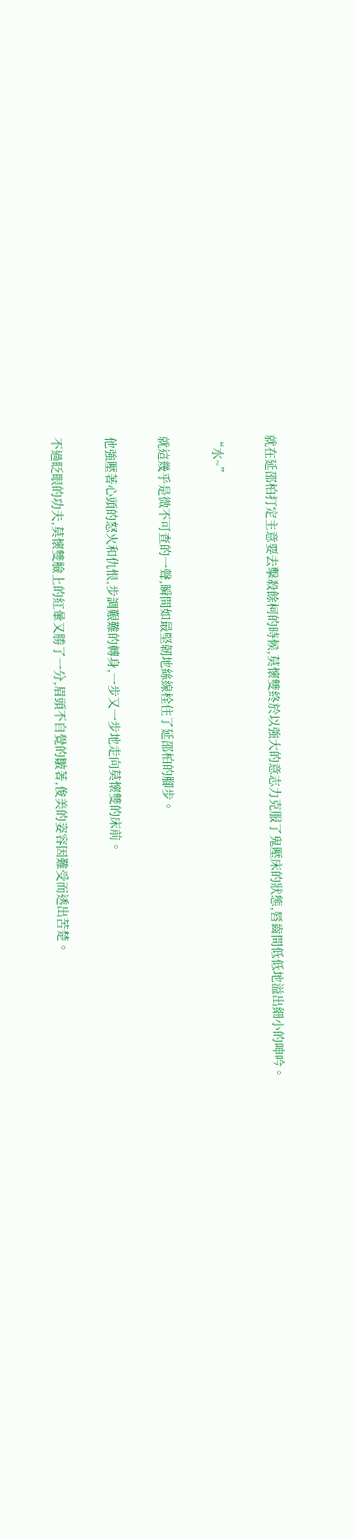就在延邵柏打定主意要去擊殺餘柯的時候,莫懷雙終於以強大的意志力克服了鬼壓床的狀態,唇齒間低低地溢出細小的呻吟。

“水~”

就這幾乎是微不可查的一聲,瞬間如最堅韌地絲線栓住了延邵柏的腳步。

他強壓著心頭的怒火和仇恨,步調艱難的轉身,一步又一步地走向莫懷雙的床前。

不過眨眼的功夫,莫懷雙臉上的紅暈又勝了一分,眉頭不自覺的皺著,俊美的姿容因難受而透出苦楚。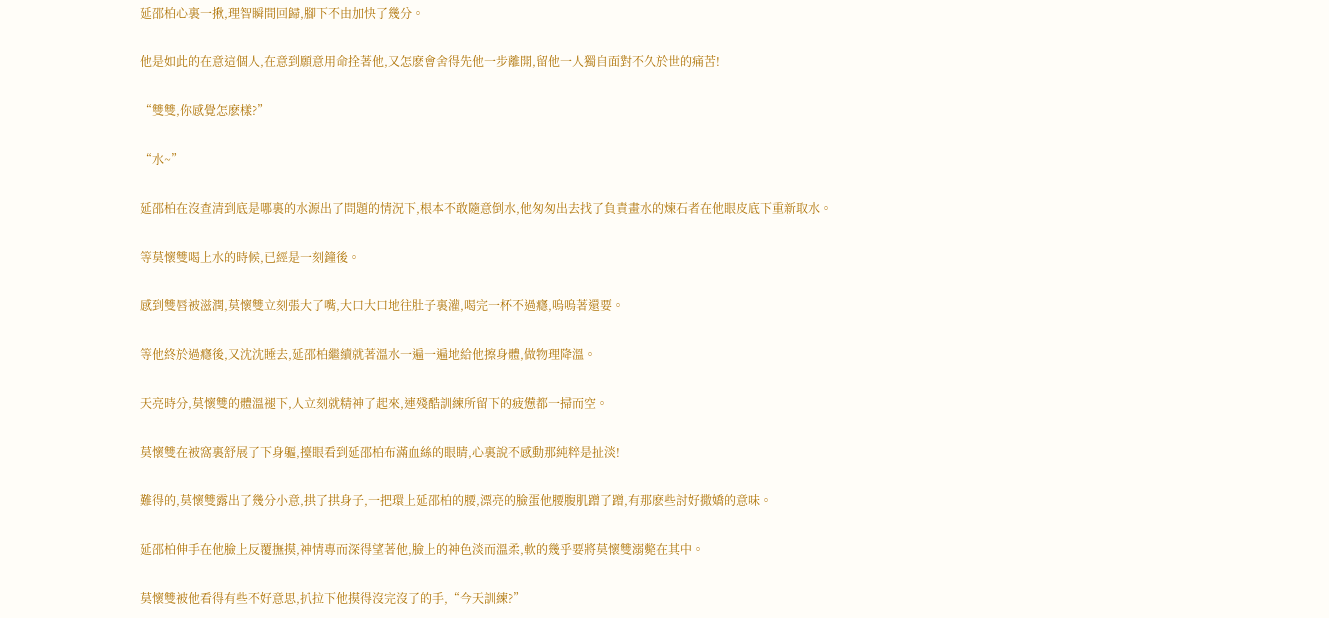延邵柏心裏一揪,理智瞬間回歸,腳下不由加快了幾分。

他是如此的在意這個人,在意到願意用命拴著他,又怎麽會舍得先他一步離開,留他一人獨自面對不久於世的痛苦!

“雙雙,你感覺怎麽樣?”

“水~”

延邵柏在沒查清到底是哪裏的水源出了問題的情況下,根本不敢隨意倒水,他匆匆出去找了負責畫水的煉石者在他眼皮底下重新取水。

等莫懷雙喝上水的時候,已經是一刻鐘後。

感到雙唇被滋潤,莫懷雙立刻張大了嘴,大口大口地往肚子裏灌,喝完一杯不過癮,嗚嗚著還要。

等他終於過癮後,又沈沈睡去,延邵柏繼續就著溫水一遍一遍地給他擦身體,做物理降溫。

天亮時分,莫懷雙的體溫褪下,人立刻就精神了起來,連殘酷訓練所留下的疲憊都一掃而空。

莫懷雙在被窩裏舒展了下身軀,擡眼看到延邵柏布滿血絲的眼睛,心裏說不感動那純粹是扯淡!

難得的,莫懷雙露出了幾分小意,拱了拱身子,一把環上延邵柏的腰,漂亮的臉蛋他腰腹肌蹭了蹭,有那麽些討好撒嬌的意味。

延邵柏伸手在他臉上反覆撫摸,神情專而深得望著他,臉上的神色淡而溫柔,軟的幾乎要將莫懷雙溺斃在其中。

莫懷雙被他看得有些不好意思,扒拉下他摸得沒完沒了的手,“今天訓練?”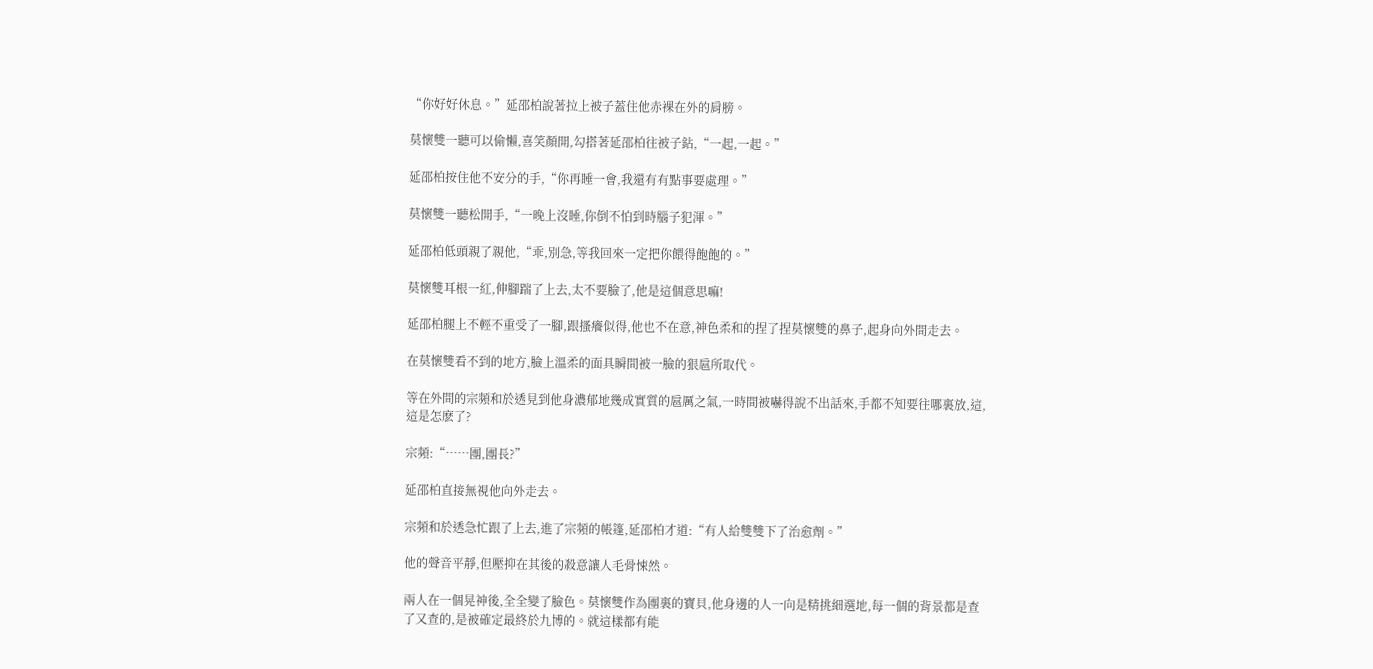“你好好休息。”延邵柏說著拉上被子蓋住他赤裸在外的肩膀。

莫懷雙一聽可以偷懶,喜笑顏開,勾搭著延邵柏往被子鉆,“一起,一起。”

延邵柏按住他不安分的手,“你再睡一會,我還有有點事要處理。”

莫懷雙一聽松開手,“一晚上沒睡,你倒不怕到時腦子犯渾。”

延邵柏低頭親了親他,“乖,別急,等我回來一定把你餵得飽飽的。”

莫懷雙耳根一紅,伸腳踹了上去,太不要臉了,他是這個意思嘛!

延邵柏腿上不輕不重受了一腳,跟搔癢似得,他也不在意,神色柔和的捏了捏莫懷雙的鼻子,起身向外間走去。

在莫懷雙看不到的地方,臉上溫柔的面具瞬間被一臉的狠扈所取代。

等在外間的宗頻和於透見到他身濃郁地幾成實質的扈厲之氣,一時間被嚇得說不出話來,手都不知要往哪裏放,這,這是怎麽了?

宗頻:“……團,團長?”

延邵柏直接無視他向外走去。

宗頻和於透急忙跟了上去,進了宗頻的帳篷,延邵柏才道:“有人給雙雙下了治愈劑。”

他的聲音平靜,但壓抑在其後的殺意讓人毛骨悚然。

兩人在一個晃神後,全全變了臉色。莫懷雙作為團裏的寶貝,他身邊的人一向是精挑細選地,每一個的背景都是查了又查的,是被確定最終於九博的。就這樣都有能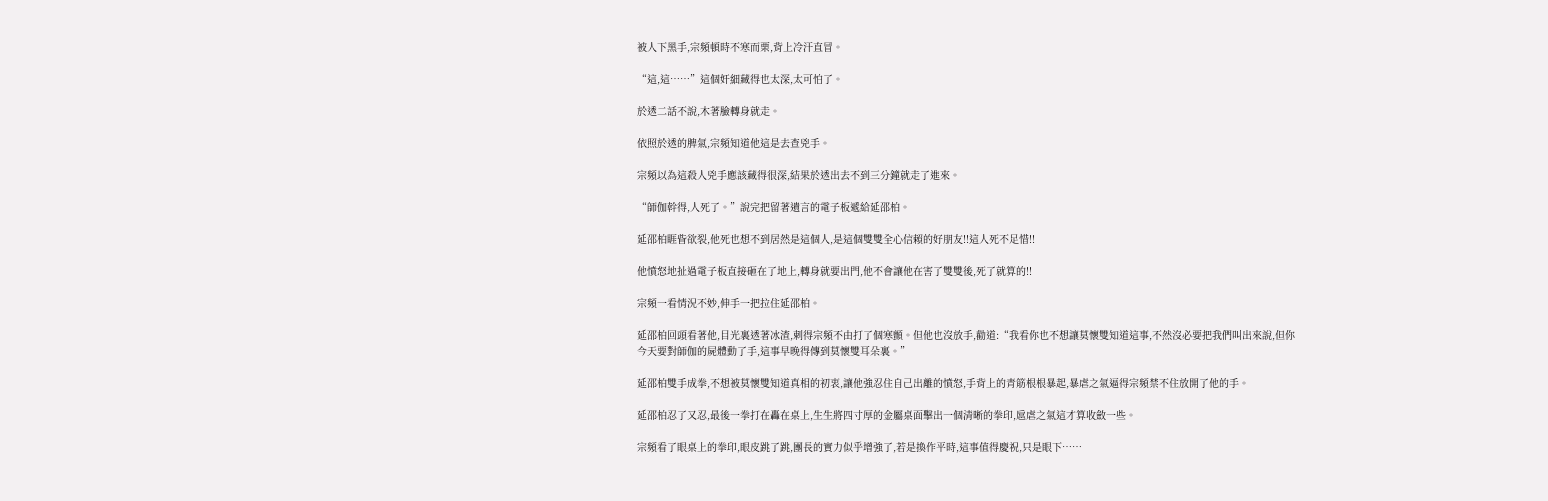被人下黑手,宗頻頓時不寒而栗,背上冷汗直冒。

“這,這……”這個奸細藏得也太深,太可怕了。

於透二話不說,木著臉轉身就走。

依照於透的脾氣,宗頻知道他這是去查兇手。

宗頻以為這殺人兇手應該藏得很深,結果於透出去不到三分鐘就走了進來。

“師伽幹得,人死了。”說完把留著遺言的電子板遞給延邵柏。

延邵柏睚眥欲裂,他死也想不到居然是這個人,是這個雙雙全心信賴的好朋友!!這人死不足惜!!

他憤怒地扯過電子板直接砸在了地上,轉身就要出門,他不會讓他在害了雙雙後,死了就算的!!

宗頻一看情況不妙,伸手一把拉住延邵柏。

延邵柏回頭看著他,目光裏透著冰渣,刺得宗頻不由打了個寒顫。但他也沒放手,勸道:“我看你也不想讓莫懷雙知道這事,不然沒必要把我們叫出來說,但你今天要對師伽的屍體動了手,這事早晚得傳到莫懷雙耳朵裏。”

延邵柏雙手成拳,不想被莫懷雙知道真相的初衷,讓他強忍住自己出離的憤怒,手背上的青筋根根暴起,暴虐之氣逼得宗頻禁不住放開了他的手。

延邵柏忍了又忍,最後一拳打在轟在桌上,生生將四寸厚的金屬桌面擊出一個清晰的拳印,扈虐之氣這才算收斂一些。

宗頻看了眼桌上的拳印,眼皮跳了跳,團長的實力似乎增強了,若是換作平時,這事值得慶祝,只是眼下……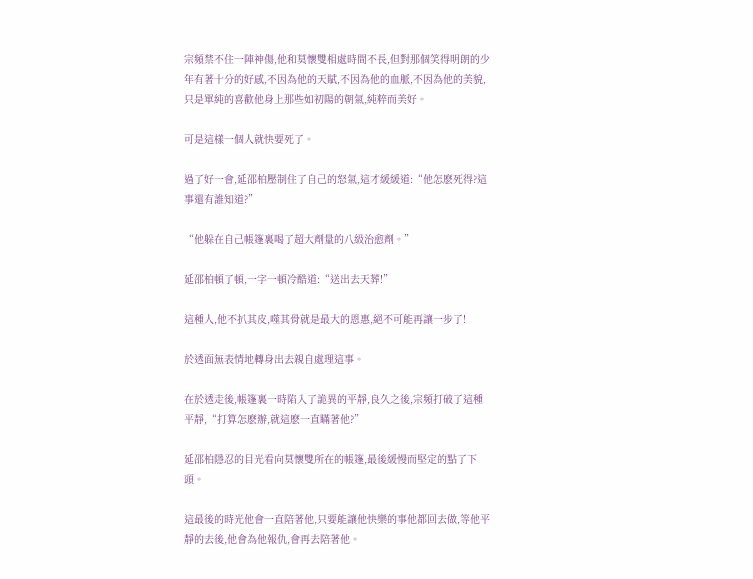宗頻禁不住一陣神傷,他和莫懷雙相處時間不長,但對那個笑得明朗的少年有著十分的好感,不因為他的天賦,不因為他的血脈,不因為他的美貌,只是單純的喜歡他身上那些如初陽的朝氣,純粹而美好。

可是這樣一個人就快要死了。

過了好一會,延邵柏壓制住了自己的怒氣,這才緩緩道:“他怎麽死得?這事還有誰知道?”

“他躲在自己帳篷裏喝了超大劑量的八級治愈劑。”

延邵柏頓了頓,一字一頓冷酷道:“送出去天葬!”

這種人,他不扒其皮,噬其骨就是最大的恩惠,絕不可能再讓一步了!

於透面無表情地轉身出去親自處理這事。

在於透走後,帳篷裏一時陷入了詭異的平靜,良久之後,宗頻打破了這種平靜,“打算怎麽辦,就這麽一直瞞著他?”

延邵柏隱忍的目光看向莫懷雙所在的帳篷,最後緩慢而堅定的點了下頭。

這最後的時光他會一直陪著他,只要能讓他快樂的事他都回去做,等他平靜的去後,他會為他報仇,會再去陪著他。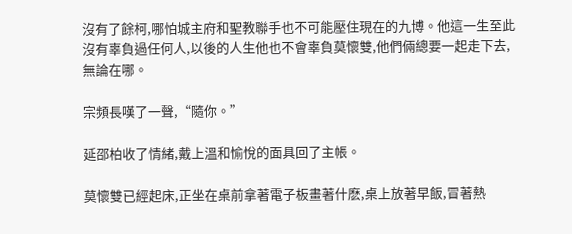沒有了餘柯,哪怕城主府和聖教聯手也不可能壓住現在的九博。他這一生至此沒有辜負過任何人,以後的人生他也不會辜負莫懷雙,他們倆總要一起走下去,無論在哪。

宗頻長嘆了一聲,“隨你。”

延邵柏收了情緒,戴上溫和愉悅的面具回了主帳。

莫懷雙已經起床,正坐在桌前拿著電子板畫著什麽,桌上放著早飯,冒著熱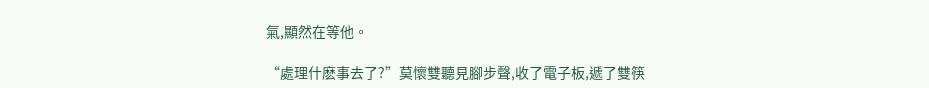氣,顯然在等他。

“處理什麽事去了?”莫懷雙聽見腳步聲,收了電子板,遞了雙筷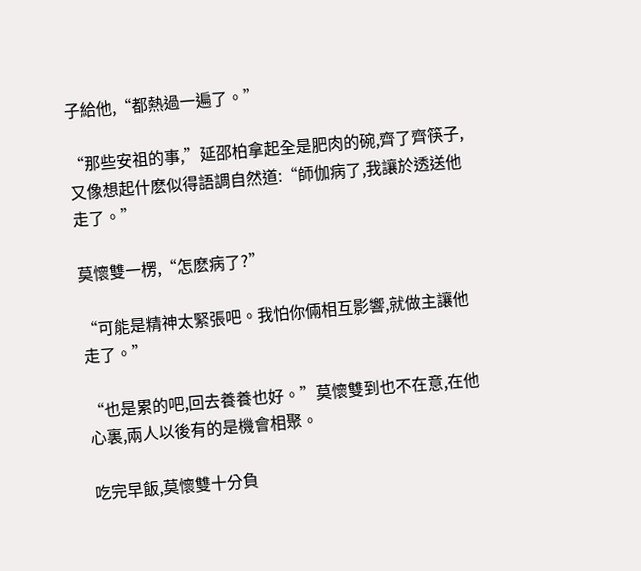子給他,“都熱過一遍了。”

“那些安祖的事,”延邵柏拿起全是肥肉的碗,齊了齊筷子,又像想起什麽似得語調自然道:“師伽病了,我讓於透送他走了。”

莫懷雙一楞,“怎麽病了?”

“可能是精神太緊張吧。我怕你倆相互影響,就做主讓他走了。”

“也是累的吧,回去養養也好。”莫懷雙到也不在意,在他心裏,兩人以後有的是機會相聚。

吃完早飯,莫懷雙十分負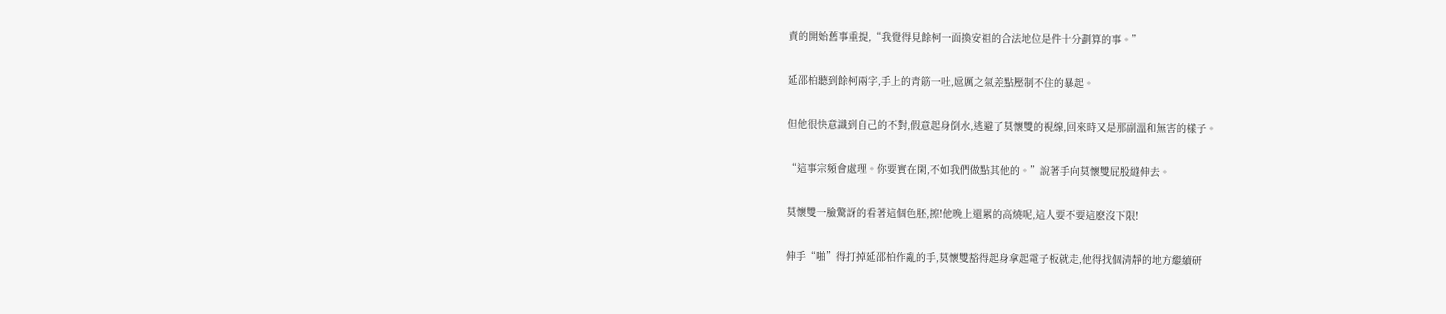責的開始舊事重提,“我覺得見餘柯一面換安祖的合法地位是件十分劃算的事。”

延邵柏聽到餘柯兩字,手上的青筋一吐,扈厲之氣差點壓制不住的暴起。

但他很快意識到自己的不對,假意起身倒水,逃避了莫懷雙的視線,回來時又是那副溫和無害的樣子。

“這事宗頻會處理。你要實在閑,不如我們做點其他的。”說著手向莫懷雙屁股縫伸去。

莫懷雙一臉驚訝的看著這個色胚,擦!他晚上還累的高燒呢,這人要不要這麽沒下限!

伸手“啪”得打掉延邵柏作亂的手,莫懷雙豁得起身拿起電子板就走,他得找個清靜的地方繼續研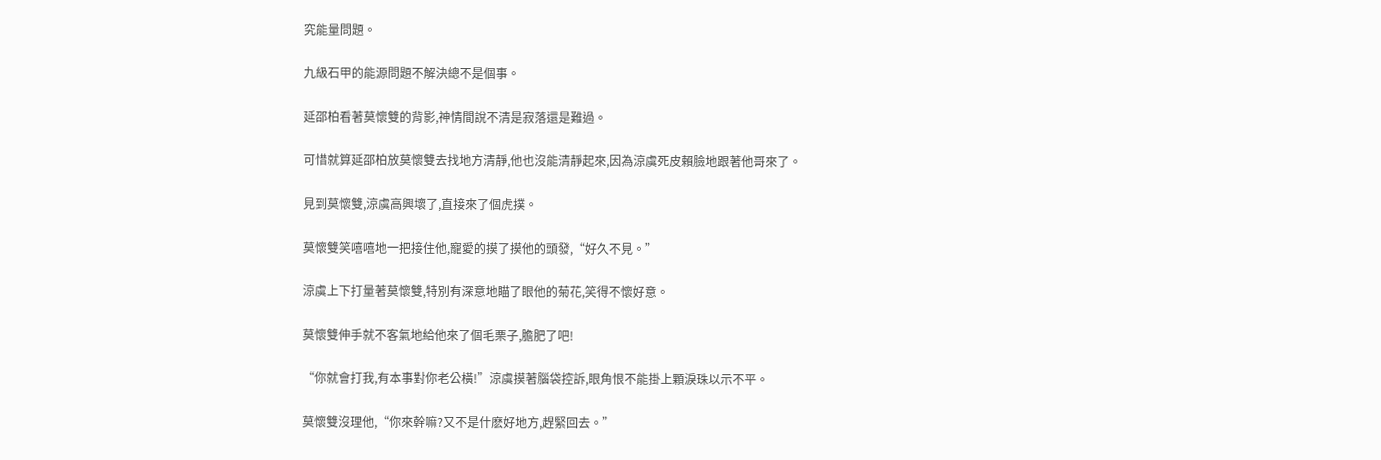究能量問題。

九級石甲的能源問題不解決總不是個事。

延邵柏看著莫懷雙的背影,神情間說不清是寂落還是難過。

可惜就算延邵柏放莫懷雙去找地方清靜,他也沒能清靜起來,因為涼虞死皮賴臉地跟著他哥來了。

見到莫懷雙,涼虞高興壞了,直接來了個虎撲。

莫懷雙笑嘻嘻地一把接住他,寵愛的摸了摸他的頭發,“好久不見。”

涼虞上下打量著莫懷雙,特別有深意地瞄了眼他的菊花,笑得不懷好意。

莫懷雙伸手就不客氣地給他來了個毛栗子,膽肥了吧!

“你就會打我,有本事對你老公橫!”涼虞摸著腦袋控訴,眼角恨不能掛上顆淚珠以示不平。

莫懷雙沒理他,“你來幹嘛?又不是什麽好地方,趕緊回去。”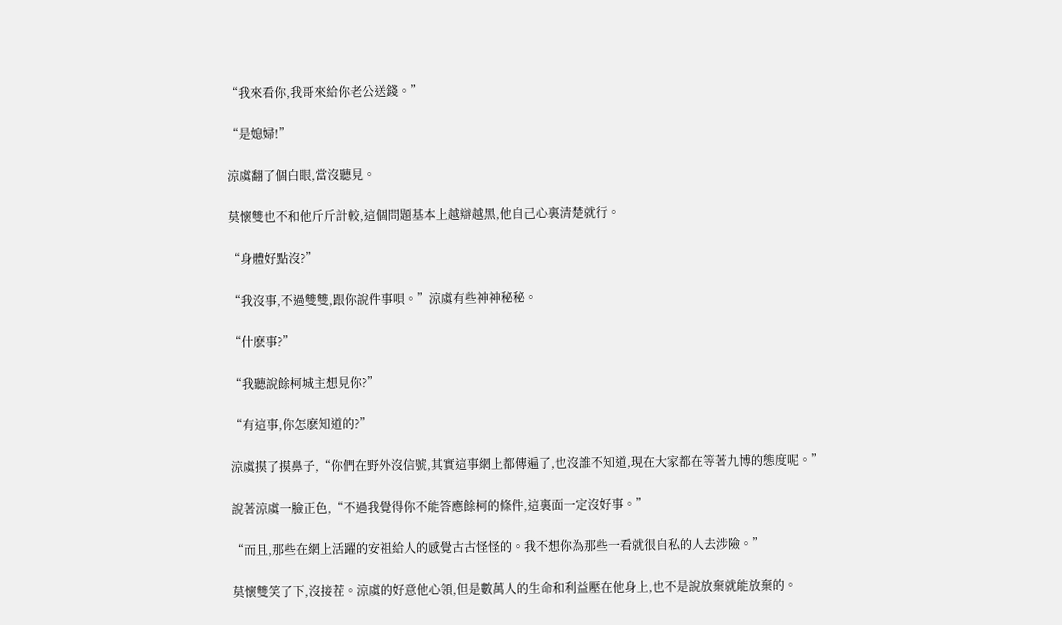“我來看你,我哥來給你老公送錢。”

“是媳婦!”

涼虞翻了個白眼,當沒聽見。

莫懷雙也不和他斤斤計較,這個問題基本上越辯越黑,他自己心裏清楚就行。

“身體好點沒?”

“我沒事,不過雙雙,跟你說件事唄。”涼虞有些神神秘秘。

“什麽事?”

“我聽說餘柯城主想見你?”

“有這事,你怎麽知道的?”

涼虞摸了摸鼻子,“你們在野外沒信號,其實這事網上都傳遍了,也沒誰不知道,現在大家都在等著九博的態度呢。”

說著涼虞一臉正色,“不過我覺得你不能答應餘柯的條件,這裏面一定沒好事。”

“而且,那些在網上活躍的安祖給人的感覺古古怪怪的。我不想你為那些一看就很自私的人去涉險。”

莫懷雙笑了下,沒接茬。涼虞的好意他心領,但是數萬人的生命和利益壓在他身上,也不是說放棄就能放棄的。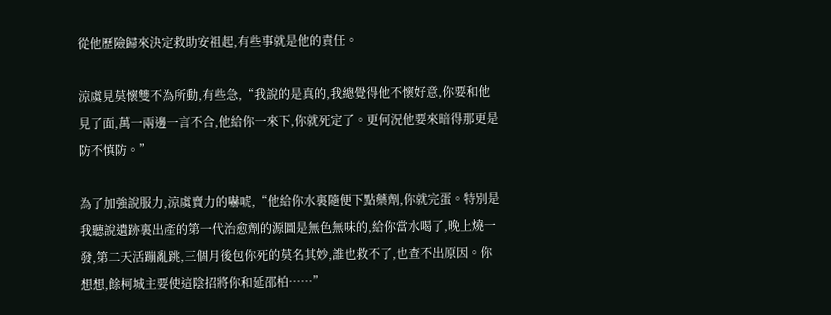從他歷險歸來決定救助安祖起,有些事就是他的責任。

涼虞見莫懷雙不為所動,有些急,“我說的是真的,我總覺得他不懷好意,你要和他見了面,萬一兩邊一言不合,他給你一來下,你就死定了。更何況他要來暗得那更是防不慎防。”

為了加強說服力,涼虞賣力的嚇唬,“他給你水裏隨便下點藥劑,你就完蛋。特別是我聽說遺跡裏出產的第一代治愈劑的源圖是無色無味的,給你當水喝了,晚上燒一發,第二天活蹦亂跳,三個月後包你死的莫名其妙,誰也救不了,也查不出原因。你想想,餘柯城主要使這陰招將你和延邵柏……”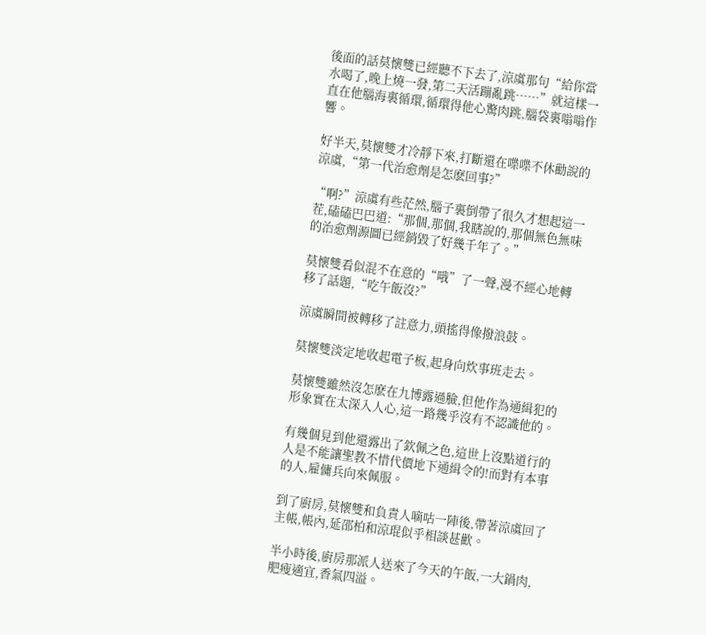後面的話莫懷雙已經聽不下去了,涼虞那句“給你當水喝了,晚上燒一發,第二天活蹦亂跳……”就這樣一直在他腦海裏循環,循環得他心驚肉跳,腦袋裏嗡嗡作響。

好半天,莫懷雙才冷靜下來,打斷還在喋喋不休勸說的涼虞,“第一代治愈劑是怎麽回事?”

“啊?”涼虞有些茫然,腦子裏倒帶了很久才想起這一茬,磕磕巴巴道:“那個,那個,我瞎說的,那個無色無味的治愈劑源圖已經銷毀了好幾千年了。”

莫懷雙看似混不在意的“哦”了一聲,漫不經心地轉移了話題,“吃午飯沒?”

涼虞瞬間被轉移了註意力,頭搖得像撥浪鼓。

莫懷雙淡定地收起電子板,起身向炊事班走去。

莫懷雙雖然沒怎麽在九博露過臉,但他作為通緝犯的形象實在太深入人心,這一路幾乎沒有不認識他的。

有幾個見到他還露出了欽佩之色,這世上沒點道行的人是不能讓聖教不惜代價地下通緝令的!而對有本事的人,雇傭兵向來佩服。

到了廚房,莫懷雙和負責人嘀咕一陣後,帶著涼虞回了主帳,帳內,延邵柏和涼琨似乎相談甚歡。

半小時後,廚房那派人送來了今天的午飯,一大鍋肉,肥瘦適宜,香氣四溢。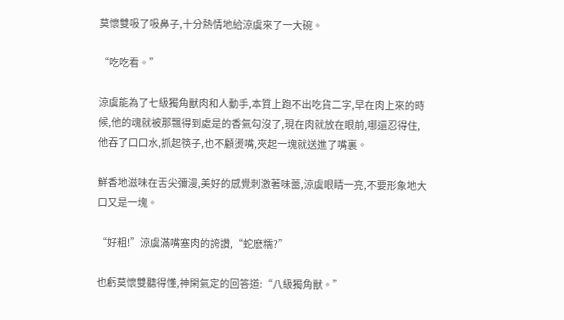莫懷雙吸了吸鼻子,十分熱情地給涼虞來了一大碗。

“吃吃看。”

涼虞能為了七級獨角獸肉和人動手,本質上跑不出吃貨二字,早在肉上來的時候,他的魂就被那飄得到處是的香氣勾沒了,現在肉就放在眼前,哪還忍得住,他吞了口口水,抓起筷子,也不顧燙嘴,夾起一塊就送進了嘴裏。

鮮香地滋味在舌尖彌漫,美好的感覺刺激著味蕾,涼虞眼睛一亮,不要形象地大口又是一塊。

“好粗!”涼虞滿嘴塞肉的誇讚,“蛇麽糯?”

也虧莫懷雙聽得懂,神閑氣定的回答道:“八級獨角獸。”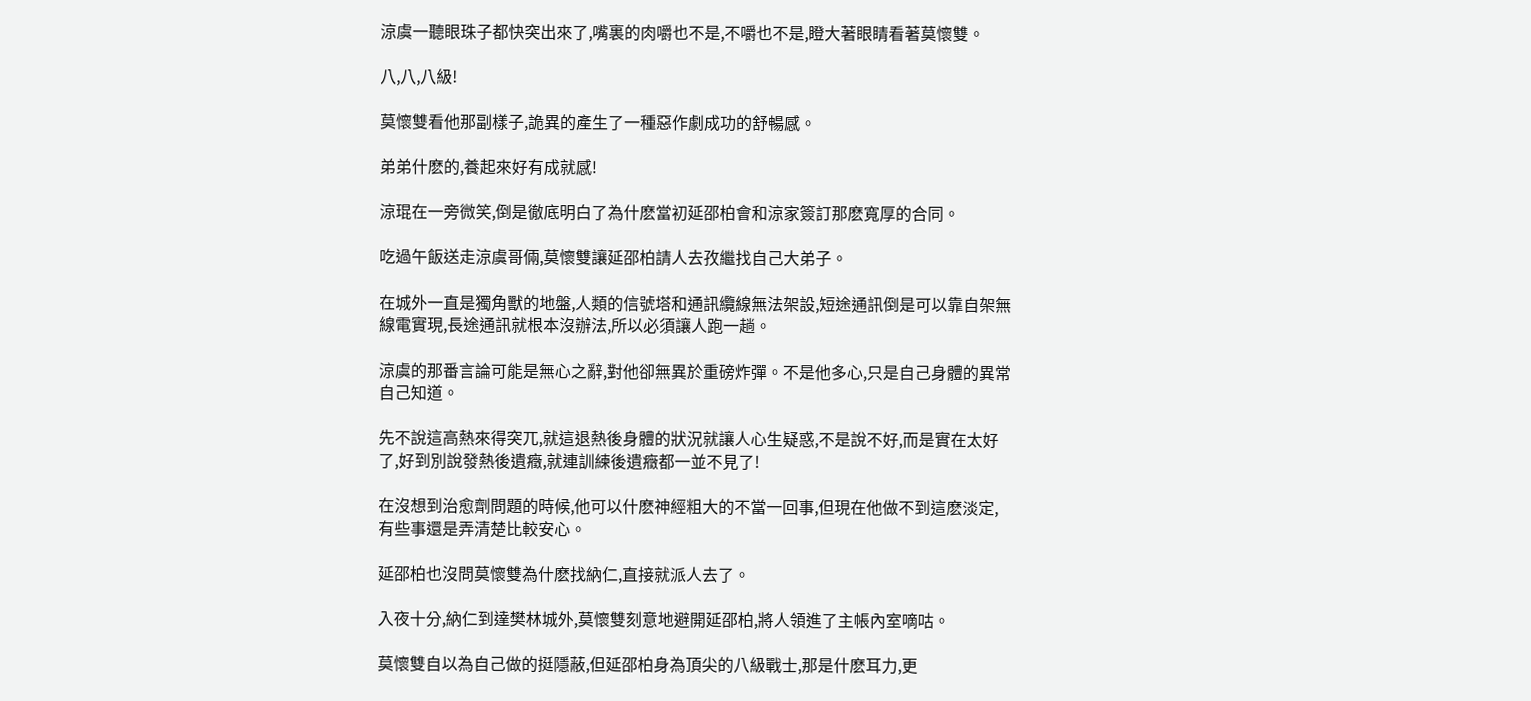涼虞一聽眼珠子都快突出來了,嘴裏的肉嚼也不是,不嚼也不是,瞪大著眼睛看著莫懷雙。

八,八,八級!

莫懷雙看他那副樣子,詭異的產生了一種惡作劇成功的舒暢感。

弟弟什麽的,養起來好有成就感!

涼琨在一旁微笑,倒是徹底明白了為什麽當初延邵柏會和涼家簽訂那麽寬厚的合同。

吃過午飯送走涼虞哥倆,莫懷雙讓延邵柏請人去孜繼找自己大弟子。

在城外一直是獨角獸的地盤,人類的信號塔和通訊纜線無法架設,短途通訊倒是可以靠自架無線電實現,長途通訊就根本沒辦法,所以必須讓人跑一趟。

涼虞的那番言論可能是無心之辭,對他卻無異於重磅炸彈。不是他多心,只是自己身體的異常自己知道。

先不說這高熱來得突兀,就這退熱後身體的狀況就讓人心生疑惑,不是說不好,而是實在太好了,好到別說發熱後遺癥,就連訓練後遺癥都一並不見了!

在沒想到治愈劑問題的時候,他可以什麽神經粗大的不當一回事,但現在他做不到這麽淡定,有些事還是弄清楚比較安心。

延邵柏也沒問莫懷雙為什麽找納仁,直接就派人去了。

入夜十分,納仁到達樊林城外,莫懷雙刻意地避開延邵柏,將人領進了主帳內室嘀咕。

莫懷雙自以為自己做的挺隱蔽,但延邵柏身為頂尖的八級戰士,那是什麽耳力,更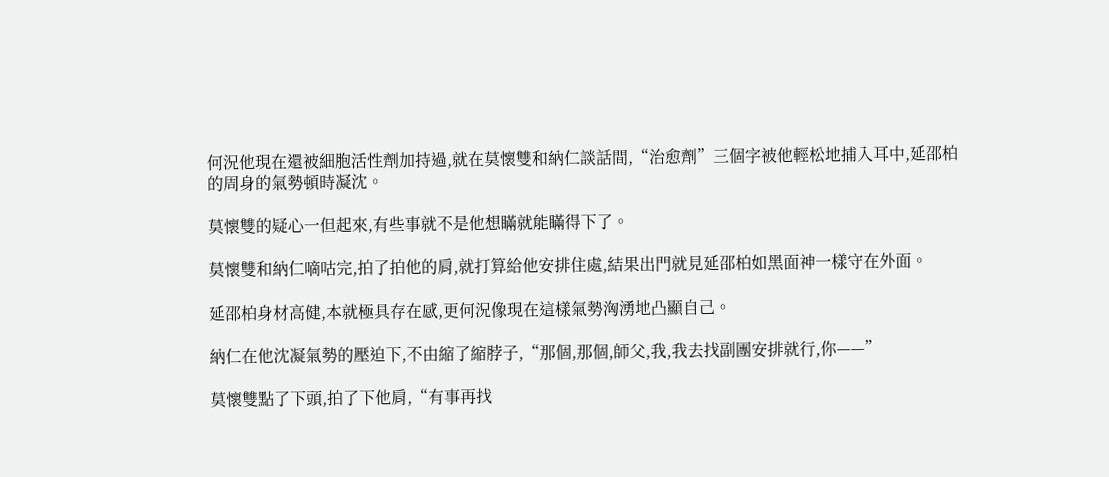何況他現在還被細胞活性劑加持過,就在莫懷雙和納仁談話間,“治愈劑”三個字被他輕松地捕入耳中,延邵柏的周身的氣勢頓時凝沈。

莫懷雙的疑心一但起來,有些事就不是他想瞞就能瞞得下了。

莫懷雙和納仁嘀咕完,拍了拍他的肩,就打算給他安排住處,結果出門就見延邵柏如黑面神一樣守在外面。

延邵柏身材高健,本就極具存在感,更何況像現在這樣氣勢洶湧地凸顯自己。

納仁在他沈凝氣勢的壓迫下,不由縮了縮脖子,“那個,那個,師父,我,我去找副團安排就行,你——”

莫懷雙點了下頭,拍了下他肩,“有事再找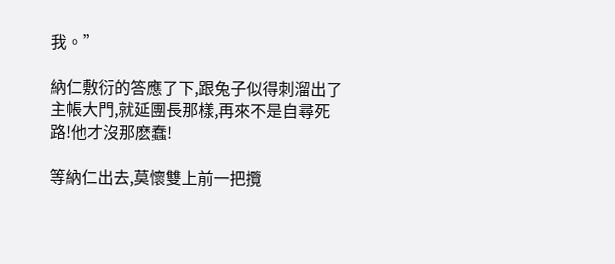我。”

納仁敷衍的答應了下,跟兔子似得刺溜出了主帳大門,就延團長那樣,再來不是自尋死路!他才沒那麽蠢!

等納仁出去,莫懷雙上前一把攬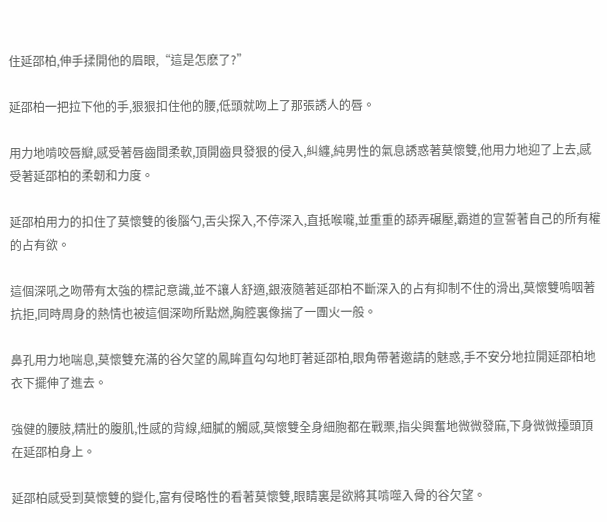住延邵柏,伸手揉開他的眉眼,“這是怎麽了?”

延邵柏一把拉下他的手,狠狠扣住他的腰,低頭就吻上了那張誘人的唇。

用力地啃咬唇瓣,感受著唇齒間柔軟,頂開齒貝發狠的侵入,糾纏,純男性的氣息誘惑著莫懷雙,他用力地迎了上去,感受著延邵柏的柔韌和力度。

延邵柏用力的扣住了莫懷雙的後腦勺,舌尖探入,不停深入,直抵喉嚨,並重重的舔弄碾壓,霸道的宣誓著自己的所有權的占有欲。

這個深吼之吻帶有太強的標記意識,並不讓人舒適,銀液隨著延邵柏不斷深入的占有抑制不住的滑出,莫懷雙嗚咽著抗拒,同時周身的熱情也被這個深吻所點燃,胸腔裏像揣了一團火一般。

鼻孔用力地喘息,莫懷雙充滿的谷欠望的鳳眸直勾勾地盯著延邵柏,眼角帶著邀請的魅惑,手不安分地拉開延邵柏地衣下擺伸了進去。

強健的腰肢,精壯的腹肌,性感的背線,細膩的觸感,莫懷雙全身細胞都在戰栗,指尖興奮地微微發麻,下身微微擡頭頂在延邵柏身上。

延邵柏感受到莫懷雙的變化,富有侵略性的看著莫懷雙,眼睛裏是欲將其啃噬入骨的谷欠望。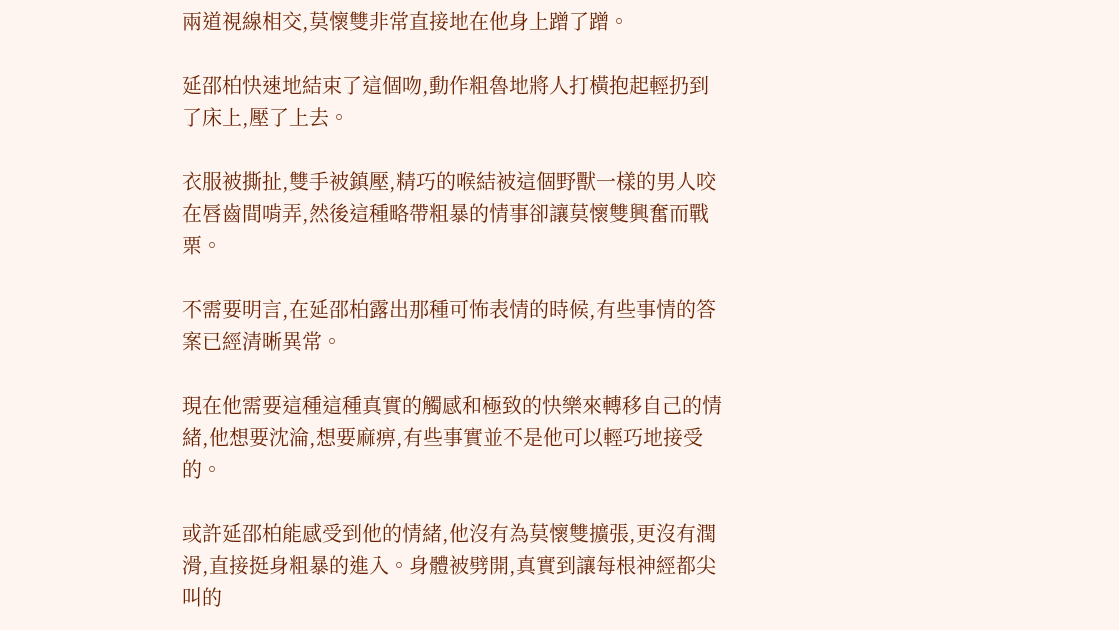兩道視線相交,莫懷雙非常直接地在他身上蹭了蹭。

延邵柏快速地結束了這個吻,動作粗魯地將人打橫抱起輕扔到了床上,壓了上去。

衣服被撕扯,雙手被鎮壓,精巧的喉結被這個野獸一樣的男人咬在唇齒間啃弄,然後這種略帶粗暴的情事卻讓莫懷雙興奮而戰栗。

不需要明言,在延邵柏露出那種可怖表情的時候,有些事情的答案已經清晰異常。

現在他需要這種這種真實的觸感和極致的快樂來轉移自己的情緒,他想要沈淪,想要麻痹,有些事實並不是他可以輕巧地接受的。

或許延邵柏能感受到他的情緒,他沒有為莫懷雙擴張,更沒有潤滑,直接挺身粗暴的進入。身體被劈開,真實到讓每根神經都尖叫的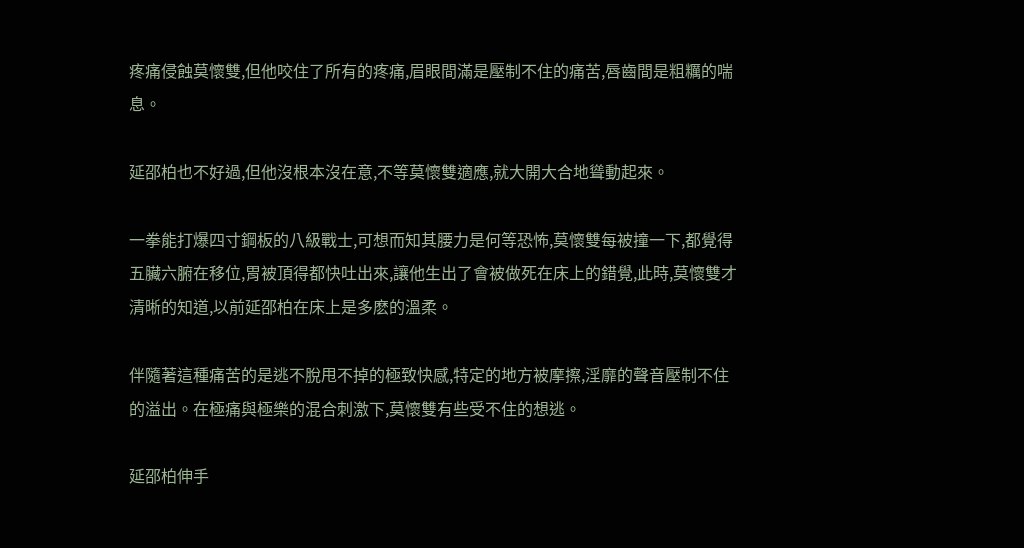疼痛侵蝕莫懷雙,但他咬住了所有的疼痛,眉眼間滿是壓制不住的痛苦,唇齒間是粗糲的喘息。

延邵柏也不好過,但他沒根本沒在意,不等莫懷雙適應,就大開大合地聳動起來。

一拳能打爆四寸鋼板的八級戰士,可想而知其腰力是何等恐怖,莫懷雙每被撞一下,都覺得五臟六腑在移位,胃被頂得都快吐出來,讓他生出了會被做死在床上的錯覺,此時,莫懷雙才清晰的知道,以前延邵柏在床上是多麽的溫柔。

伴隨著這種痛苦的是逃不脫甩不掉的極致快感,特定的地方被摩擦,淫靡的聲音壓制不住的溢出。在極痛與極樂的混合刺激下,莫懷雙有些受不住的想逃。

延邵柏伸手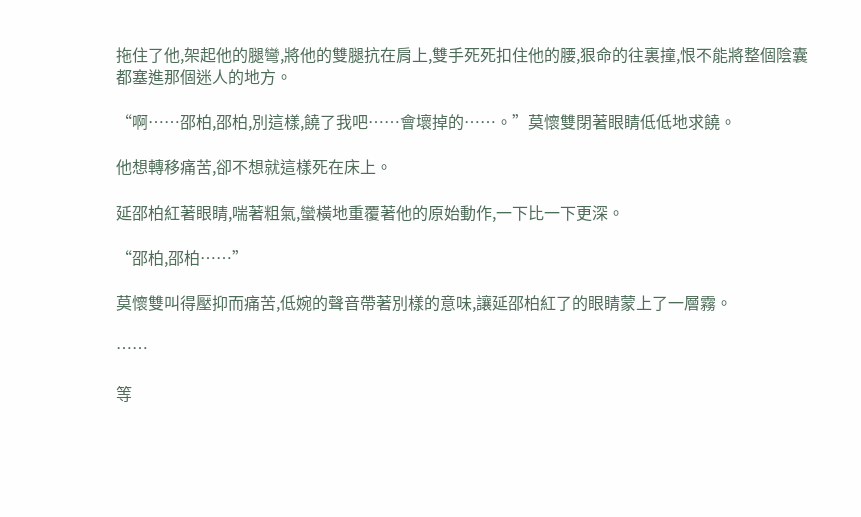拖住了他,架起他的腿彎,將他的雙腿抗在肩上,雙手死死扣住他的腰,狠命的往裏撞,恨不能將整個陰囊都塞進那個迷人的地方。

“啊……邵柏,邵柏,別這樣,饒了我吧……會壞掉的……。”莫懷雙閉著眼睛低低地求饒。

他想轉移痛苦,卻不想就這樣死在床上。

延邵柏紅著眼睛,喘著粗氣,蠻橫地重覆著他的原始動作,一下比一下更深。

“邵柏,邵柏……”

莫懷雙叫得壓抑而痛苦,低婉的聲音帶著別樣的意味,讓延邵柏紅了的眼睛蒙上了一層霧。

……

等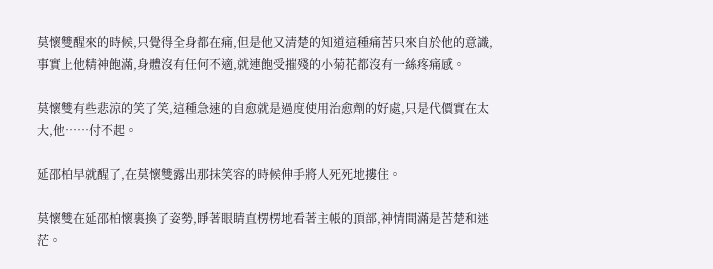莫懷雙醒來的時候,只覺得全身都在痛,但是他又清楚的知道這種痛苦只來自於他的意識,事實上他精神飽滿,身體沒有任何不適,就連飽受摧殘的小菊花都沒有一絲疼痛感。

莫懷雙有些悲涼的笑了笑,這種急速的自愈就是過度使用治愈劑的好處,只是代價實在太大,他……付不起。

延邵柏早就醒了,在莫懷雙露出那抹笑容的時候伸手將人死死地摟住。

莫懷雙在延邵柏懷裏換了姿勢,睜著眼睛直楞楞地看著主帳的頂部,神情間滿是苦楚和迷茫。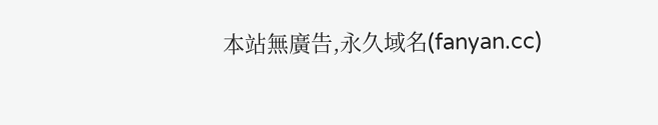本站無廣告,永久域名(fanyan.cc)